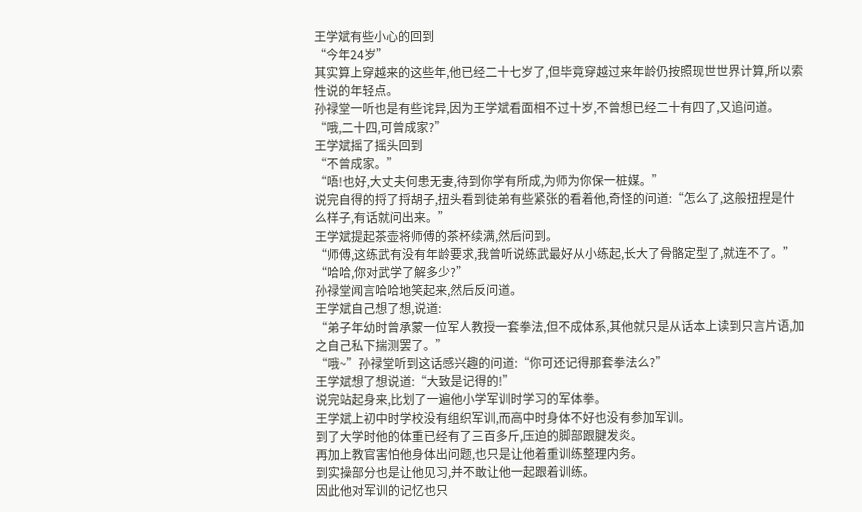王学斌有些小心的回到
“今年24岁”
其实算上穿越来的这些年,他已经二十七岁了,但毕竟穿越过来年龄仍按照现世世界计算,所以索性说的年轻点。
孙禄堂一听也是有些诧异,因为王学斌看面相不过十岁,不曾想已经二十有四了,又追问道。
“哦,二十四,可曾成家?”
王学斌摇了摇头回到
“不曾成家。”
“唔!也好,大丈夫何患无妻,待到你学有所成,为师为你保一桩媒。”
说完自得的捋了捋胡子,扭头看到徒弟有些紧张的看着他,奇怪的问道:“怎么了,这般扭捏是什么样子,有话就问出来。”
王学斌提起茶壶将师傅的茶杯续满,然后问到。
“师傅,这练武有没有年龄要求,我曾听说练武最好从小练起,长大了骨骼定型了,就连不了。”
“哈哈,你对武学了解多少?”
孙禄堂闻言哈哈地笑起来,然后反问道。
王学斌自己想了想,说道:
“弟子年幼时曾承蒙一位军人教授一套拳法,但不成体系,其他就只是从话本上读到只言片语,加之自己私下揣测罢了。”
“哦~”孙禄堂听到这话感兴趣的问道:“你可还记得那套拳法么?”
王学斌想了想说道:“大致是记得的!”
说完站起身来,比划了一遍他小学军训时学习的军体拳。
王学斌上初中时学校没有组织军训,而高中时身体不好也没有参加军训。
到了大学时他的体重已经有了三百多斤,压迫的脚部跟腱发炎。
再加上教官害怕他身体出问题,也只是让他着重训练整理内务。
到实操部分也是让他见习,并不敢让他一起跟着训练。
因此他对军训的记忆也只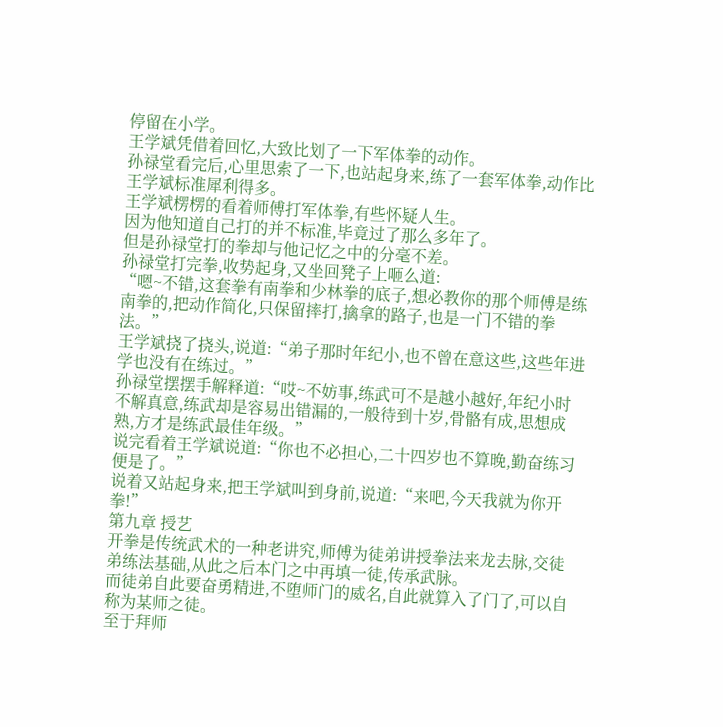停留在小学。
王学斌凭借着回忆,大致比划了一下军体拳的动作。
孙禄堂看完后,心里思索了一下,也站起身来,练了一套军体拳,动作比王学斌标准犀利得多。
王学斌楞楞的看着师傅打军体拳,有些怀疑人生。
因为他知道自己打的并不标准,毕竟过了那么多年了。
但是孙禄堂打的拳却与他记忆之中的分毫不差。
孙禄堂打完拳,收势起身,又坐回凳子上咂么道:
“嗯~不错,这套拳有南拳和少林拳的底子,想必教你的那个师傅是练南拳的,把动作简化,只保留摔打,擒拿的路子,也是一门不错的拳法。”
王学斌挠了挠头,说道:“弟子那时年纪小,也不曾在意这些,这些年进学也没有在练过。”
孙禄堂摆摆手解释道:“哎~不妨事,练武可不是越小越好,年纪小时不解真意,练武却是容易出错漏的,一般待到十岁,骨骼有成,思想成熟,方才是练武最佳年级。”
说完看着王学斌说道:“你也不必担心,二十四岁也不算晚,勤奋练习便是了。”
说着又站起身来,把王学斌叫到身前,说道:“来吧,今天我就为你开拳!”
第九章 授艺
开拳是传统武术的一种老讲究,师傅为徒弟讲授拳法来龙去脉,交徒弟练法基础,从此之后本门之中再填一徒,传承武脉。
而徒弟自此要奋勇精进,不堕师门的威名,自此就算入了门了,可以自称为某师之徒。
至于拜师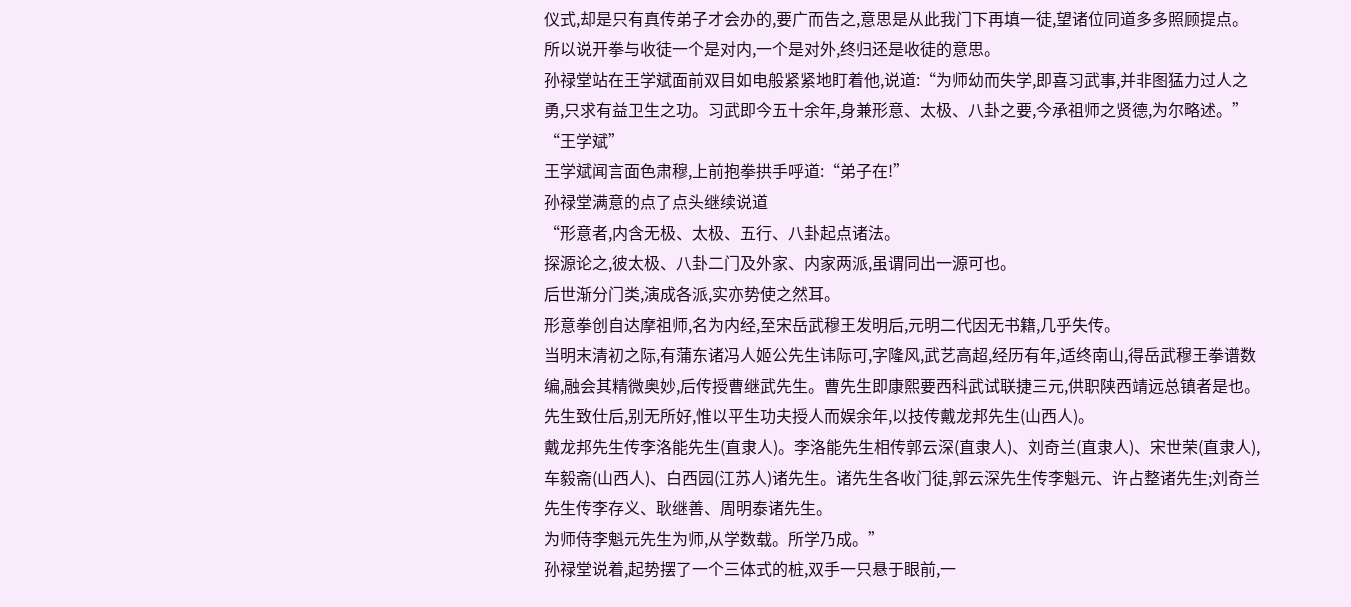仪式,却是只有真传弟子才会办的,要广而告之,意思是从此我门下再填一徒,望诸位同道多多照顾提点。
所以说开拳与收徒一个是对内,一个是对外,终归还是收徒的意思。
孙禄堂站在王学斌面前双目如电般紧紧地盯着他,说道:“为师幼而失学,即喜习武事,并非图猛力过人之勇,只求有益卫生之功。习武即今五十余年,身兼形意、太极、八卦之要,今承祖师之贤德,为尔略述。”
“王学斌”
王学斌闻言面色肃穆,上前抱拳拱手呼道:“弟子在!”
孙禄堂满意的点了点头继续说道
“形意者,内含无极、太极、五行、八卦起点诸法。
探源论之,彼太极、八卦二门及外家、内家两派,虽谓同出一源可也。
后世渐分门类,演成各派,实亦势使之然耳。
形意拳创自达摩祖师,名为内经,至宋岳武穆王发明后,元明二代因无书籍,几乎失传。
当明末清初之际,有蒲东诸冯人姬公先生讳际可,字隆风,武艺高超,经历有年,适终南山,得岳武穆王拳谱数编,融会其精微奥妙,后传授曹继武先生。曹先生即康熙要西科武试联捷三元,供职陕西靖远总镇者是也。
先生致仕后,别无所好,惟以平生功夫授人而娱余年,以技传戴龙邦先生(山西人)。
戴龙邦先生传李洛能先生(直隶人)。李洛能先生相传郭云深(直隶人)、刘奇兰(直隶人)、宋世荣(直隶人),车毅斋(山西人)、白西园(江苏人)诸先生。诸先生各收门徒,郭云深先生传李魁元、许占整诸先生;刘奇兰先生传李存义、耿继善、周明泰诸先生。
为师侍李魁元先生为师,从学数载。所学乃成。”
孙禄堂说着,起势摆了一个三体式的桩,双手一只悬于眼前,一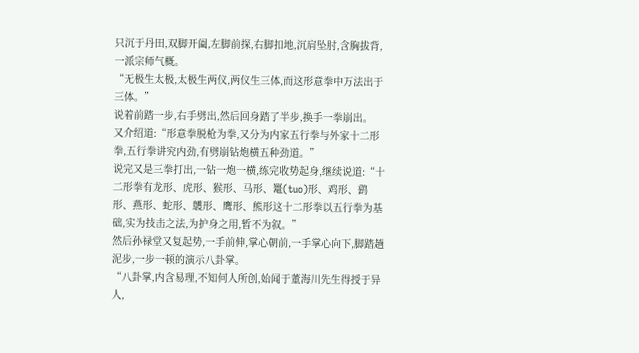只沉于丹田,双脚开阖,左脚前探,右脚扣地,沉肩坠肘,含胸拔背,一派宗师气概。
“无极生太极,太极生两仪,两仪生三体,而这形意拳中万法出于三体。”
说着前踏一步,右手劈出,然后回身踏了半步,换手一拳崩出。
又介绍道:“形意拳脱枪为拳,又分为内家五行拳与外家十二形拳,五行拳讲究内劲,有劈崩钻炮横五种劲道。”
说完又是三拳打出,一钻一炮一横,练完收势起身,继续说道:“十二形拳有龙形、虎形、猴形、马形、鼍(tuo)形、鸡形、鹞形、燕形、蛇形、鸌形、鹰形、熊形这十二形拳以五行拳为基础,实为技击之法,为护身之用,暂不为叙。”
然后孙禄堂又复起势,一手前伸,掌心朝前,一手掌心向下,脚踏趟泥步,一步一顿的演示八卦掌。
“八卦掌,内含易理,不知何人所创,始闻于董海川先生得授于异人,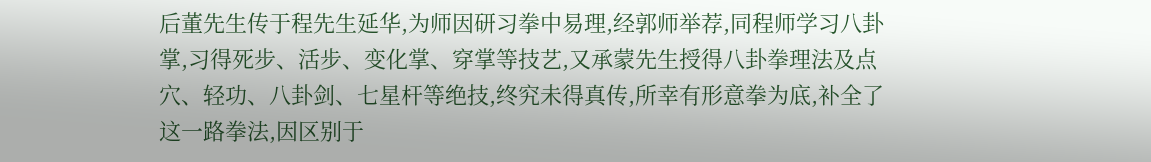后董先生传于程先生延华,为师因研习拳中易理,经郭师举荐,同程师学习八卦掌,习得死步、活步、变化掌、穿掌等技艺,又承蒙先生授得八卦拳理法及点穴、轻功、八卦剑、七星杆等绝技,终究未得真传,所幸有形意拳为底,补全了这一路拳法,因区别于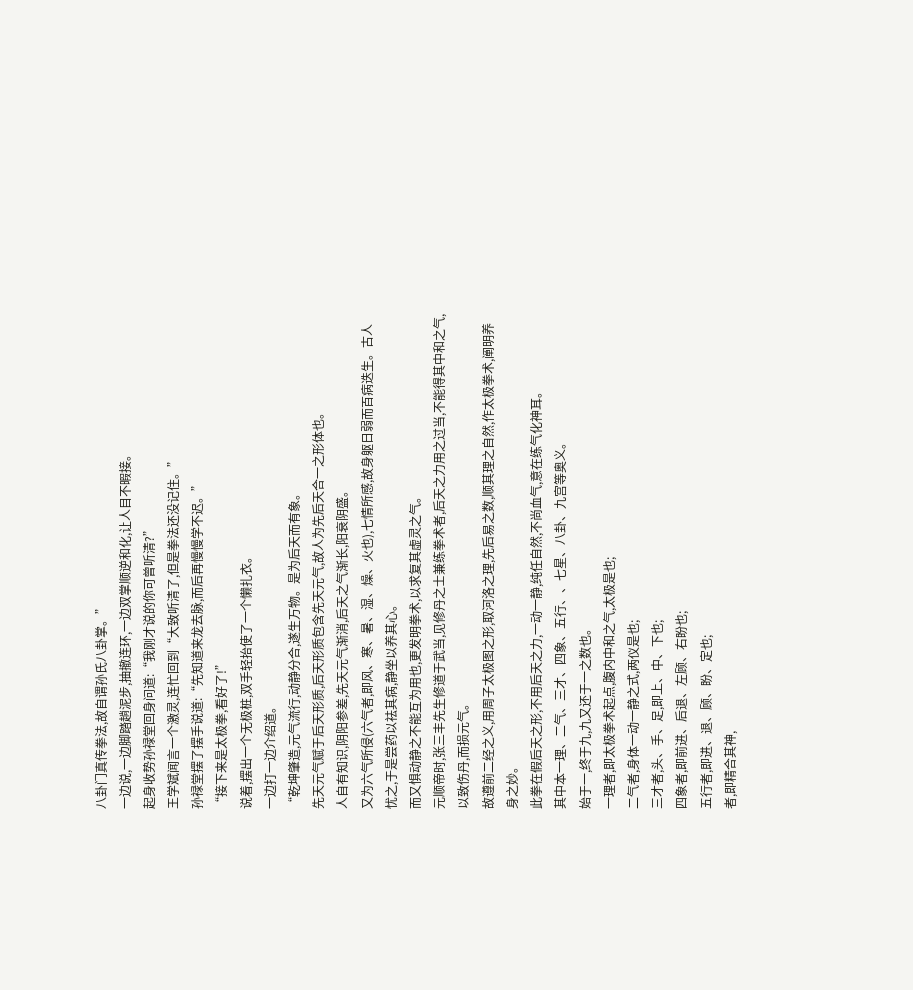八卦门真传拳法,故自谓孙氏八卦掌。”
一边说,一边脚踏趟泥步,抽撤连环,一边双掌顺逆和化,让人目不暇接。
起身收势孙禄堂回身问道:“我刚才说的你可曾听清?”
王学斌闻言一个激灵,连忙回到“大致听清了,但是拳法还没记住。”
孙禄堂摆了摆手说道:“先知道来龙去脉,而后再慢慢学不迟。”
“接下来是太极拳,看好了!”
说着,摆出一个无极桩,双手轻抬使了一个懒扎衣。
一边打一边介绍道。
“乾坤肇造,元气流行,动静分合,遂生万物。是为后天而有象。
先天元气赋于后天形质,后天形质包含先天元气,故人为先后天合一之形体也。
人自有知识,阴阳参差,先天元气渐消,后天之气渐长,阳衰阴盛。
又为六气所侵(六气者,即风、寒、暑、湿、燥、火也),七情所感,故身躯日弱而百病迭生。古人忧之,于是尝药以祛其病,静坐以养其心。
而又惧动静之不能互为用也,更发明拳术,以求复其虚灵之气。
元顺帝时,张三丰先生修道于武当,见修丹之士兼练拳术者,后天之力用之过当,不能得其中和之气,以致伤丹,而损元气。
故遵前二经之义,用周子太极图之形,取河洛之理,先后易之数,顺其理之自然,作太极拳术,阐明养身之妙。
此拳在假后天之形,不用后天之力,一动一静,纯任自然,不尚血气,意在练气化神耳。
其中本一理、二气、三才、四象、五行、、七星、八卦、九宫等奥义。
始于一,终于九,九又还于一之数也。
一理者,即太极拳术起点,腹内中和之气,太极是也;
二气者,身体一动一静之式,两仪是也;
三才者,头、手、足,即上、中、下也;
四象者,即前进、后退、左顾、右盼也;
五行者,即进、退、顾、盼、定也;
者,即精合其神,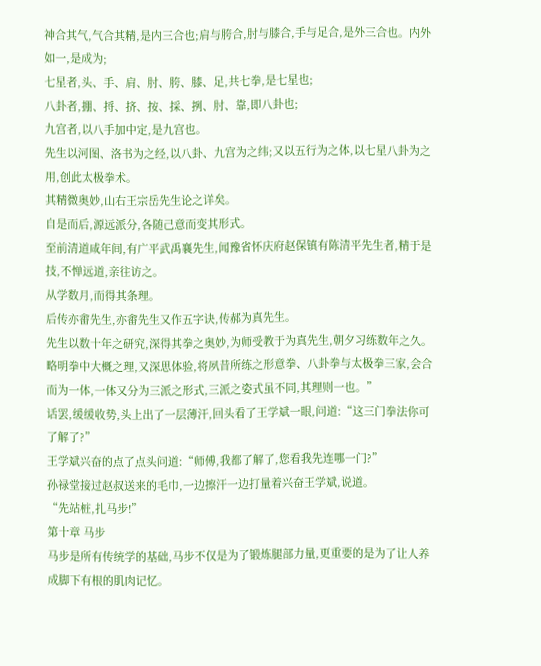神合其气,气合其精,是内三合也;肩与胯合,肘与膝合,手与足合,是外三合也。内外如一,是成为;
七星者,头、手、肩、肘、胯、膝、足,共七拳,是七星也;
八卦者,掤、捋、挤、按、採、挒、肘、靠,即八卦也;
九宫者,以八手加中定,是九宫也。
先生以河图、洛书为之经,以八卦、九宫为之纬;又以五行为之体,以七星八卦为之用,创此太极拳术。
其精微奥妙,山右王宗岳先生论之详矣。
自是而后,源远派分,各随己意而变其形式。
至前清道咸年间,有广平武禹襄先生,闻豫省怀庆府赵保镇有陈清平先生者,精于是技,不惮远道,亲往访之。
从学数月,而得其条理。
后传亦畬先生,亦畬先生又作五字诀,传郝为真先生。
先生以数十年之研究,深得其拳之奥妙,为师受教于为真先生,朝夕习练数年之久。
略明拳中大概之理,又深思体验,将夙昔所练之形意拳、八卦拳与太极拳三家,会合而为一体,一体又分为三派之形式,三派之姿式虽不同,其理则一也。”
话罢,缓缓收势,头上出了一层薄汗,回头看了王学斌一眼,问道:“这三门拳法你可了解了?”
王学斌兴奋的点了点头问道:“师傅,我都了解了,您看我先连哪一门?”
孙禄堂接过赵叔送来的毛巾,一边擦汗一边打量着兴奋王学斌,说道。
“先站桩,扎马步!”
第十章 马步
马步是所有传统学的基础,马步不仅是为了锻炼腿部力量,更重要的是为了让人养成脚下有根的肌肉记忆。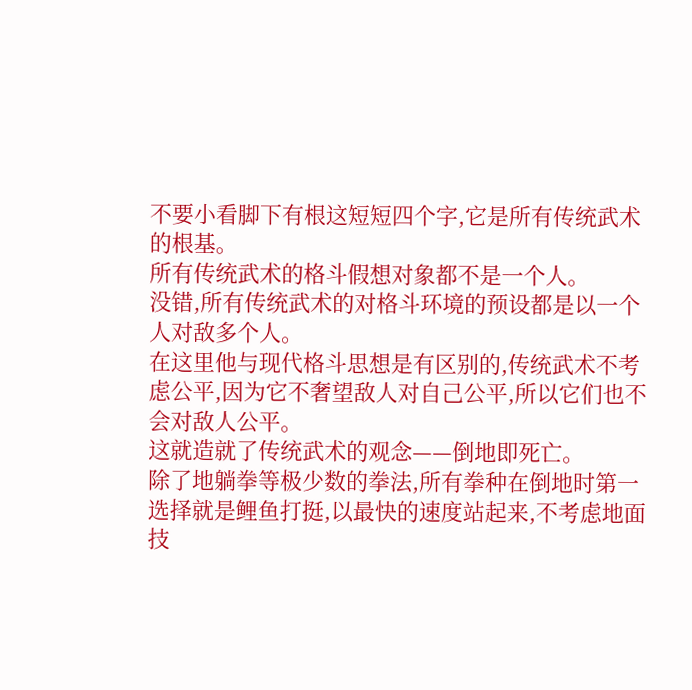不要小看脚下有根这短短四个字,它是所有传统武术的根基。
所有传统武术的格斗假想对象都不是一个人。
没错,所有传统武术的对格斗环境的预设都是以一个人对敌多个人。
在这里他与现代格斗思想是有区别的,传统武术不考虑公平,因为它不奢望敌人对自己公平,所以它们也不会对敌人公平。
这就造就了传统武术的观念——倒地即死亡。
除了地躺拳等极少数的拳法,所有拳种在倒地时第一选择就是鲤鱼打挺,以最快的速度站起来,不考虑地面技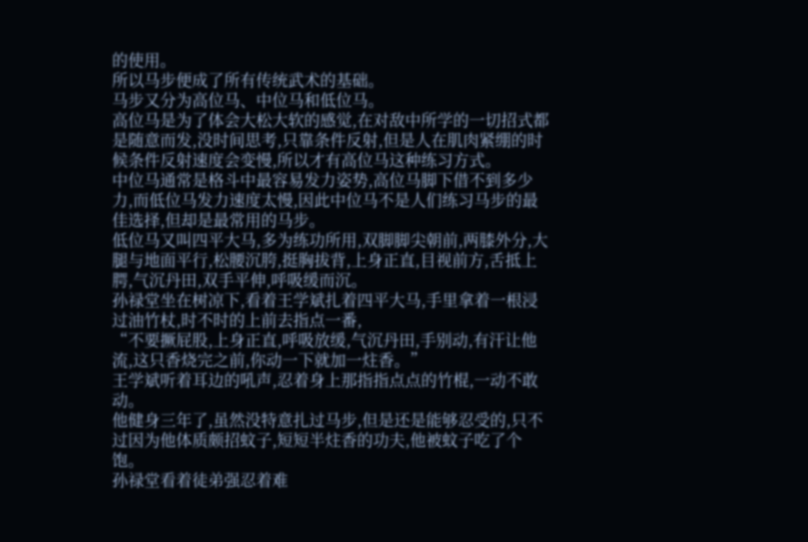的使用。
所以马步便成了所有传统武术的基础。
马步又分为高位马、中位马和低位马。
高位马是为了体会大松大软的感觉,在对敌中所学的一切招式都是随意而发,没时间思考,只靠条件反射,但是人在肌肉紧绷的时候条件反射速度会变慢,所以才有高位马这种练习方式。
中位马通常是格斗中最容易发力姿势,高位马脚下借不到多少力,而低位马发力速度太慢,因此中位马不是人们练习马步的最佳选择,但却是最常用的马步。
低位马又叫四平大马,多为练功所用,双脚脚尖朝前,两膝外分,大腿与地面平行,松腰沉胯,挺胸拔背,上身正直,目视前方,舌抵上腭,气沉丹田,双手平伸,呼吸缓而沉。
孙禄堂坐在树凉下,看着王学斌扎着四平大马,手里拿着一根浸过油竹杖,时不时的上前去指点一番,
“不要撅屁股,上身正直,呼吸放缓,气沉丹田,手别动,有汗让他流,这只香烧完之前,你动一下就加一炷香。”
王学斌听着耳边的吼声,忍着身上那指指点点的竹棍,一动不敢动。
他健身三年了,虽然没特意扎过马步,但是还是能够忍受的,只不过因为他体质颇招蚊子,短短半炷香的功夫,他被蚊子吃了个饱。
孙禄堂看着徒弟强忍着难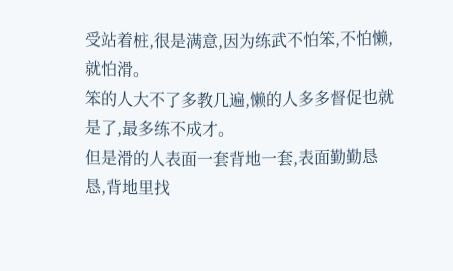受站着桩,很是满意,因为练武不怕笨,不怕懒,就怕滑。
笨的人大不了多教几遍,懒的人多多督促也就是了,最多练不成才。
但是滑的人表面一套背地一套,表面勤勤恳恳,背地里找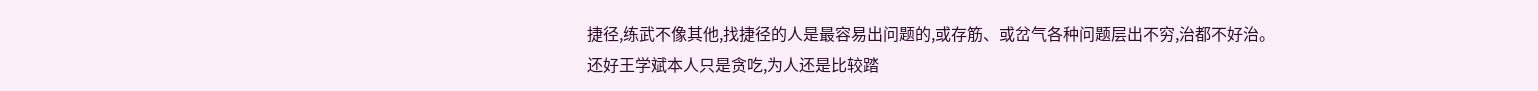捷径,练武不像其他,找捷径的人是最容易出问题的,或存筋、或岔气各种问题层出不穷,治都不好治。
还好王学斌本人只是贪吃,为人还是比较踏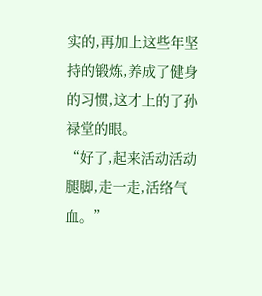实的,再加上这些年坚持的锻炼,养成了健身的习惯,这才上的了孙禄堂的眼。
“好了,起来活动活动腿脚,走一走,活络气血。”